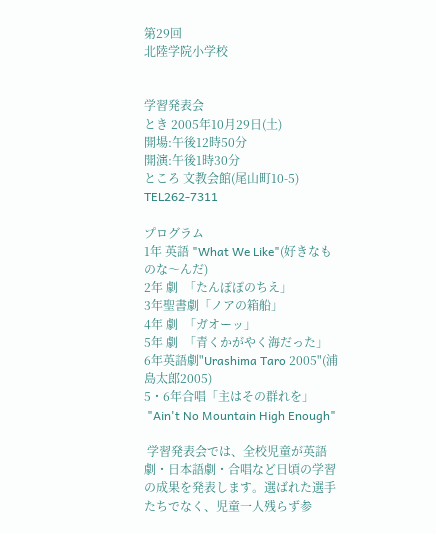第29回
北陸学院小学校


学習発表会
とき 2005年10月29日(土)
開場:午後12時50分
開演:午後1時30分
ところ 文教会館(尾山町10-5)
TEL262-7311

プログラム
1年 英語 "What We Like"(好きなものな〜んだ)
2年 劇  「たんぽぽのちえ」
3年聖書劇「ノアの箱船」
4年 劇  「ガオーッ」
5年 劇  「青くかがやく海だった」
6年英語劇"Urashima Taro 2005"(浦島太郎2005)
5・6年合唱「主はその群れを」
 "Ain't No Mountain High Enough"

 学習発表会では、全校児童が英語劇・日本語劇・合唱など日頃の学習の成果を発表します。選ばれた選手たちでなく、児童一人残らず参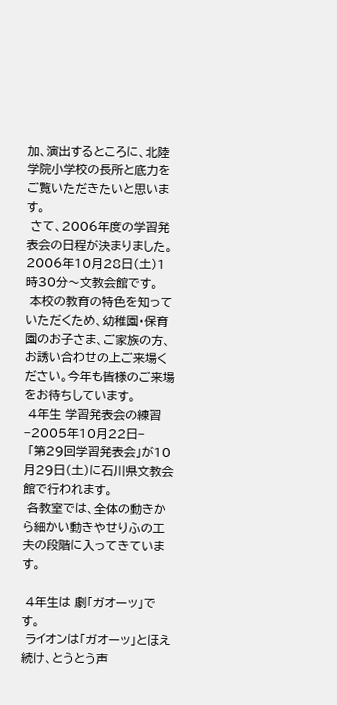加、演出するところに、北陸学院小学校の長所と底力をご覧いただきたいと思います。
 さて、2006年度の学習発表会の日程が決まりました。
2006年10月28日(土)1時30分〜文教会館です。
 本校の教育の特色を知っていただくため、幼稚園・保育園のお子さま、ご家族の方、お誘い合わせの上ご来場ください。今年も皆様のご来場をお待ちしています。
 4年生 学習発表会の練習 −2005年10月22日−
 「第29回学習発表会」が10月29日(土)に石川県文教会館で行われます。
 各教室では、全体の動きから細かい動きやせりふの工夫の段階に入ってきています。

 4年生は 劇「ガオーッ」です。
 ライオンは「ガオーッ」とほえ続け、とうとう声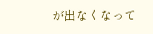が出なくなって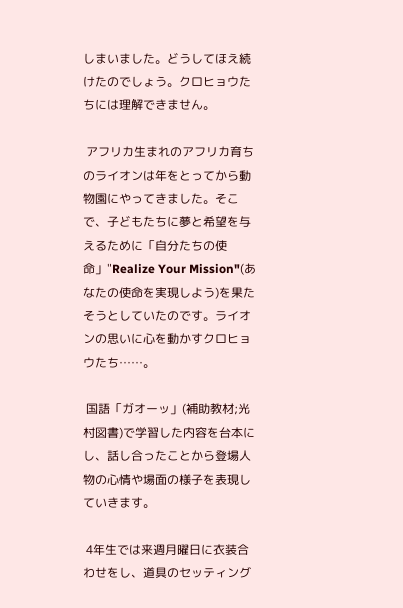しまいました。どうしてほえ続けたのでしょう。クロヒョウたちには理解できません。

 アフリカ生まれのアフリカ育ちのライオンは年をとってから動物園にやってきました。そこで、子どもたちに夢と希望を与えるために「自分たちの使命」"Realize Your Mission"(あなたの使命を実現しよう)を果たそうとしていたのです。ライオンの思いに心を動かすクロヒョウたち……。

 国語「ガオーッ」(補助教材;光村図書)で学習した内容を台本にし、話し合ったことから登場人物の心情や場面の様子を表現していきます。

 4年生では来週月曜日に衣装合わせをし、道具のセッティング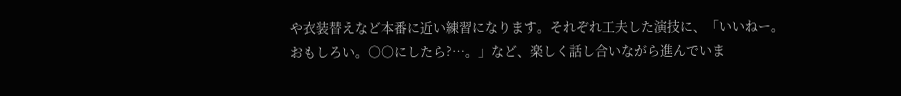や衣装替えなど本番に近い練習になります。それぞれ工夫した演技に、「いいねー。おもしろい。○○にしたら?…。」など、楽しく話し合いながら進んでいま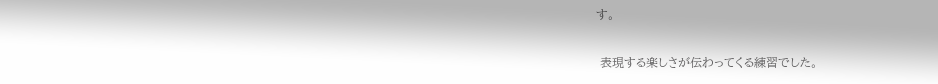す。

 表現する楽しさが伝わってくる練習でした。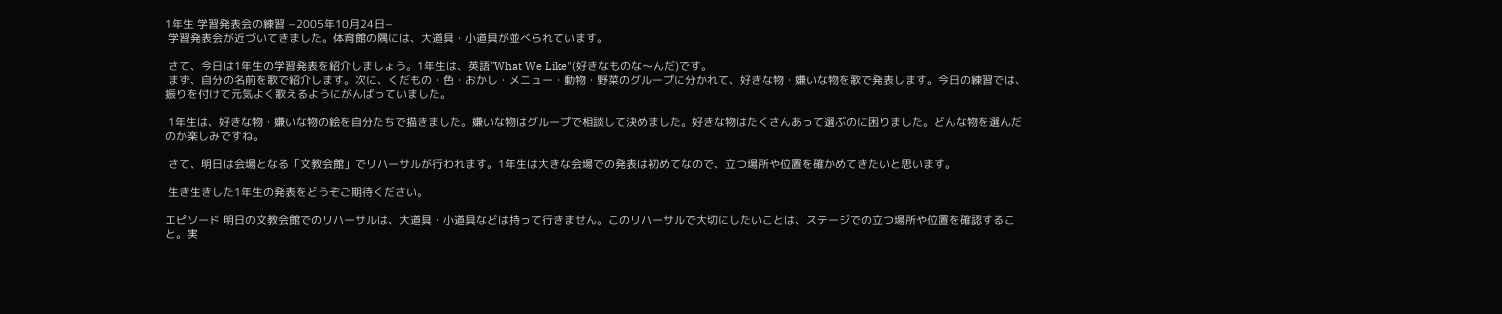1年生 学習発表会の練習 −2005年10月24日−
 学習発表会が近づいてきました。体育館の隅には、大道具・小道具が並べられています。

 さて、今日は1年生の学習発表を紹介しましょう。1年生は、英語"What We Like"(好きなものな〜んだ)です。
 まず、自分の名前を歌で紹介します。次に、くだもの・色・おかし・メニュー・動物・野菜のグループに分かれて、好きな物・嫌いな物を歌で発表します。今日の練習では、振りを付けて元気よく歌えるようにがんばっていました。

 1年生は、好きな物・嫌いな物の絵を自分たちで描きました。嫌いな物はグループで相談して決めました。好きな物はたくさんあって選ぶのに困りました。どんな物を選んだのか楽しみですね。

 さて、明日は会場となる「文教会館」でリハーサルが行われます。1年生は大きな会場での発表は初めてなので、立つ場所や位置を確かめてきたいと思います。

 生き生きした1年生の発表をどうぞご期待ください。

エピソード 明日の文教会館でのリハーサルは、大道具・小道具などは持って行きません。このリハーサルで大切にしたいことは、ステージでの立つ場所や位置を確認すること。実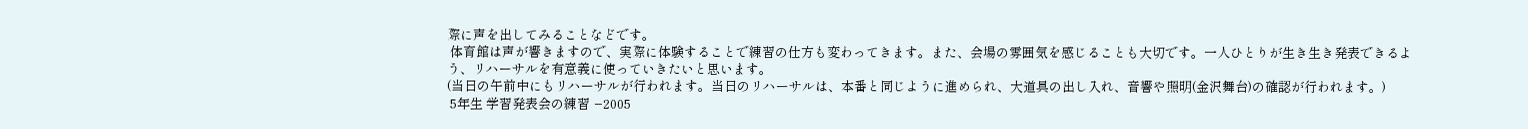際に声を出してみることなどです。
 体育館は声が響きますので、実際に体験することで練習の仕方も変わってきます。また、会場の雰囲気を感じることも大切です。一人ひとりが生き生き発表できるよう、リハーサルを有意義に使っていきたいと思います。
(当日の午前中にもリハーサルが行われます。当日のリハーサルは、本番と同じように進められ、大道具の出し入れ、音響や照明(金沢舞台)の確認が行われます。)
 5年生 学習発表会の練習 −2005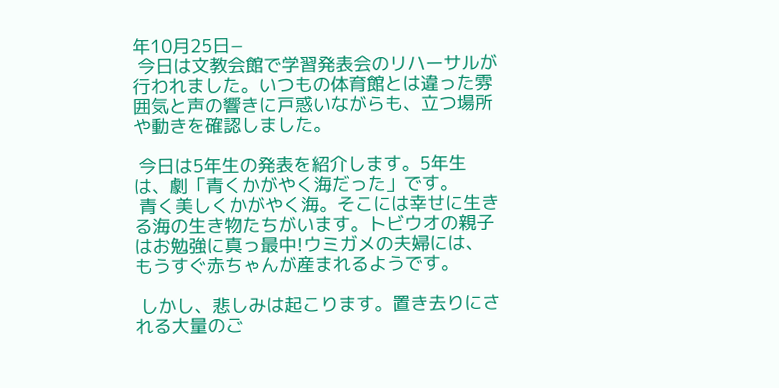年10月25日−
 今日は文教会館で学習発表会のリハーサルが行われました。いつもの体育館とは違った雰囲気と声の響きに戸惑いながらも、立つ場所や動きを確認しました。

 今日は5年生の発表を紹介します。5年生は、劇「青くかがやく海だった」です。
 青く美しくかがやく海。そこには幸せに生きる海の生き物たちがいます。トビウオの親子はお勉強に真っ最中!ウミガメの夫婦には、もうすぐ赤ちゃんが産まれるようです。

 しかし、悲しみは起こります。置き去りにされる大量のご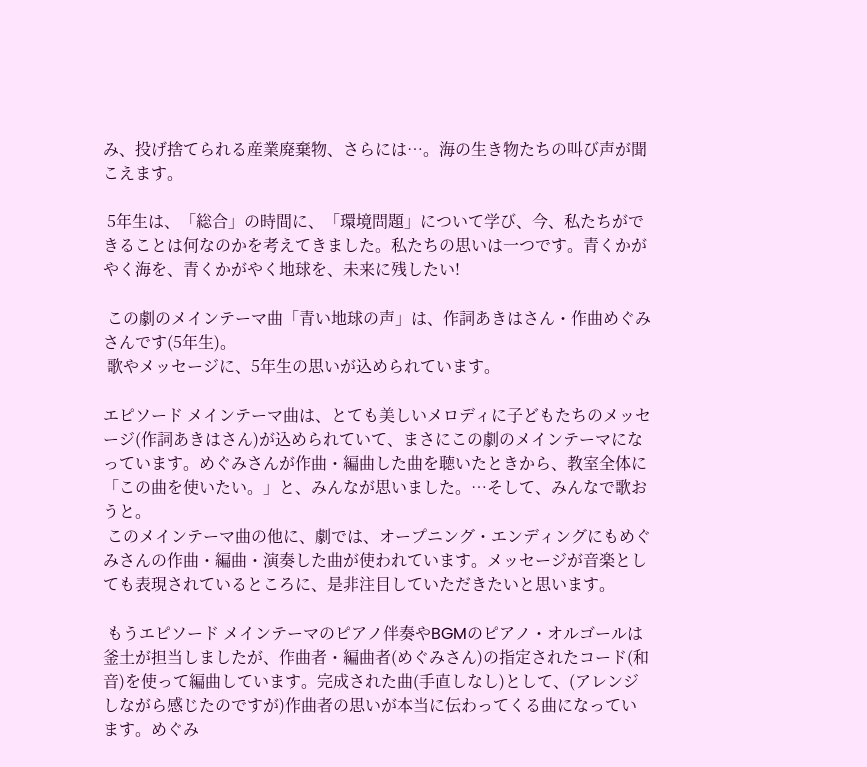み、投げ捨てられる産業廃棄物、さらには…。海の生き物たちの叫び声が聞こえます。

 5年生は、「総合」の時間に、「環境問題」について学び、今、私たちができることは何なのかを考えてきました。私たちの思いは一つです。青くかがやく海を、青くかがやく地球を、未来に残したい!

 この劇のメインテーマ曲「青い地球の声」は、作詞あきはさん・作曲めぐみさんです(5年生)。
 歌やメッセージに、5年生の思いが込められています。

エピソード メインテーマ曲は、とても美しいメロディに子どもたちのメッセージ(作詞あきはさん)が込められていて、まさにこの劇のメインテーマになっています。めぐみさんが作曲・編曲した曲を聴いたときから、教室全体に「この曲を使いたい。」と、みんなが思いました。…そして、みんなで歌おうと。
 このメインテーマ曲の他に、劇では、オープニング・エンディングにもめぐみさんの作曲・編曲・演奏した曲が使われています。メッセージが音楽としても表現されているところに、是非注目していただきたいと思います。

 もうエピソード メインテーマのピアノ伴奏やBGMのピアノ・オルゴールは釜土が担当しましたが、作曲者・編曲者(めぐみさん)の指定されたコード(和音)を使って編曲しています。完成された曲(手直しなし)として、(アレンジしながら感じたのですが)作曲者の思いが本当に伝わってくる曲になっています。めぐみ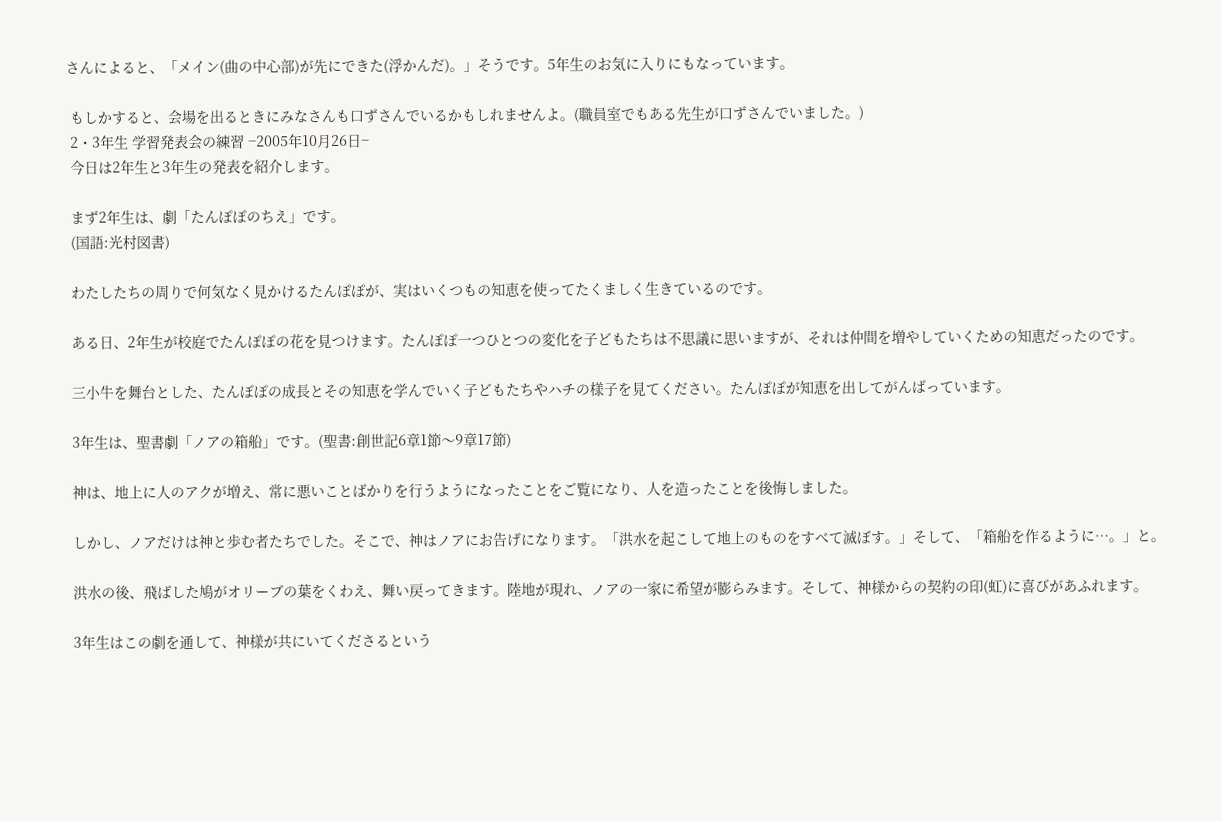さんによると、「メイン(曲の中心部)が先にできた(浮かんだ)。」そうです。5年生のお気に入りにもなっています。

 もしかすると、会場を出るときにみなさんも口ずさんでいるかもしれませんよ。(職員室でもある先生が口ずさんでいました。)
 2・3年生 学習発表会の練習 −2005年10月26日−
 今日は2年生と3年生の発表を紹介します。

 まず2年生は、劇「たんぽぽのちえ」です。
 (国語:光村図書)

 わたしたちの周りで何気なく見かけるたんぽぽが、実はいくつもの知恵を使ってたくましく生きているのです。

 ある日、2年生が校庭でたんぽぽの花を見つけます。たんぽぽ一つひとつの変化を子どもたちは不思議に思いますが、それは仲間を増やしていくための知恵だったのです。

 三小牛を舞台とした、たんぽぽの成長とその知恵を学んでいく子どもたちやハチの様子を見てください。たんぽぽが知恵を出してがんばっています。

 3年生は、聖書劇「ノアの箱船」です。(聖書:創世記6章1節〜9章17節)

 神は、地上に人のアクが増え、常に悪いことばかりを行うようになったことをご覧になり、人を造ったことを後悔しました。

 しかし、ノアだけは神と歩む者たちでした。そこで、神はノアにお告げになります。「洪水を起こして地上のものをすべて滅ぼす。」そして、「箱船を作るように…。」と。

 洪水の後、飛ばした鳩がオリーブの葉をくわえ、舞い戻ってきます。陸地が現れ、ノアの一家に希望が膨らみます。そして、神様からの契約の印(虹)に喜びがあふれます。

 3年生はこの劇を通して、神様が共にいてくださるという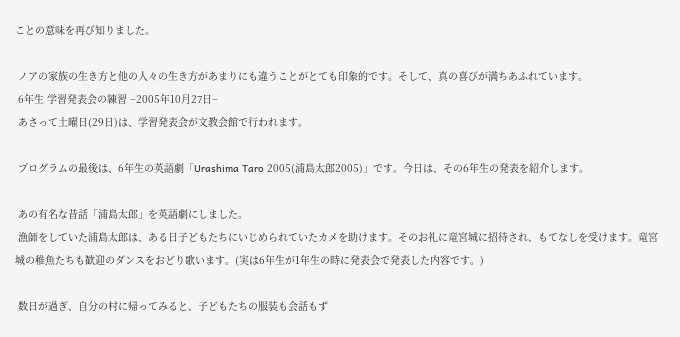ことの意味を再び知りました。

 ノアの家族の生き方と他の人々の生き方があまりにも違うことがとても印象的です。そして、真の喜びが満ちあふれています。
 6年生 学習発表会の練習 −2005年10月27日−
 あさって土曜日(29日)は、学習発表会が文教会館で行われます。

 プログラムの最後は、6年生の英語劇「Urashima Taro 2005(浦島太郎2005)」です。今日は、その6年生の発表を紹介します。

 あの有名な昔話「浦島太郎」を英語劇にしました。
 漁師をしていた浦島太郎は、ある日子どもたちにいじめられていたカメを助けます。そのお礼に竜宮城に招待され、もてなしを受けます。竜宮城の稚魚たちも歓迎のダンスをおどり歌います。(実は6年生が1年生の時に発表会で発表した内容です。)

 数日が過ぎ、自分の村に帰ってみると、子どもたちの服装も会話もず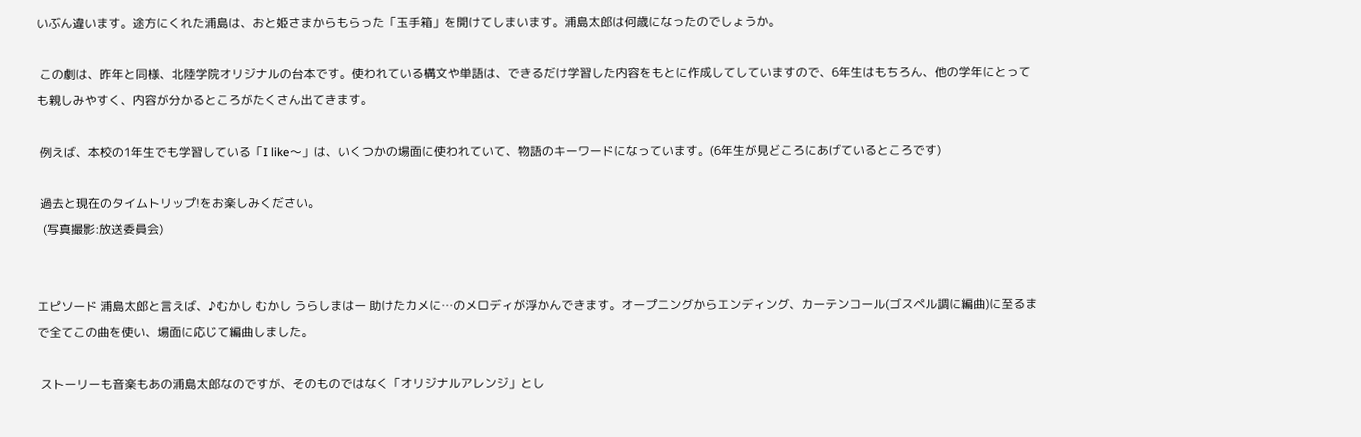いぶん違います。途方にくれた浦島は、おと姫さまからもらった「玉手箱」を開けてしまいます。浦島太郎は何歳になったのでしょうか。

 この劇は、昨年と同様、北陸学院オリジナルの台本です。使われている構文や単語は、できるだけ学習した内容をもとに作成してしていますので、6年生はもちろん、他の学年にとっても親しみやすく、内容が分かるところがたくさん出てきます。

 例えば、本校の1年生でも学習している「I like〜」は、いくつかの場面に使われていて、物語のキーワードになっています。(6年生が見どころにあげているところです)

 過去と現在のタイムトリップ!をお楽しみください。
  (写真撮影:放送委員会)


エピソード 浦島太郎と言えば、♪むかし むかし うらしまはー 助けたカメに…のメロディが浮かんできます。オープニングからエンディング、カーテンコール(ゴスペル調に編曲)に至るまで全てこの曲を使い、場面に応じて編曲しました。

 ストーリーも音楽もあの浦島太郎なのですが、そのものではなく「オリジナルアレンジ」とし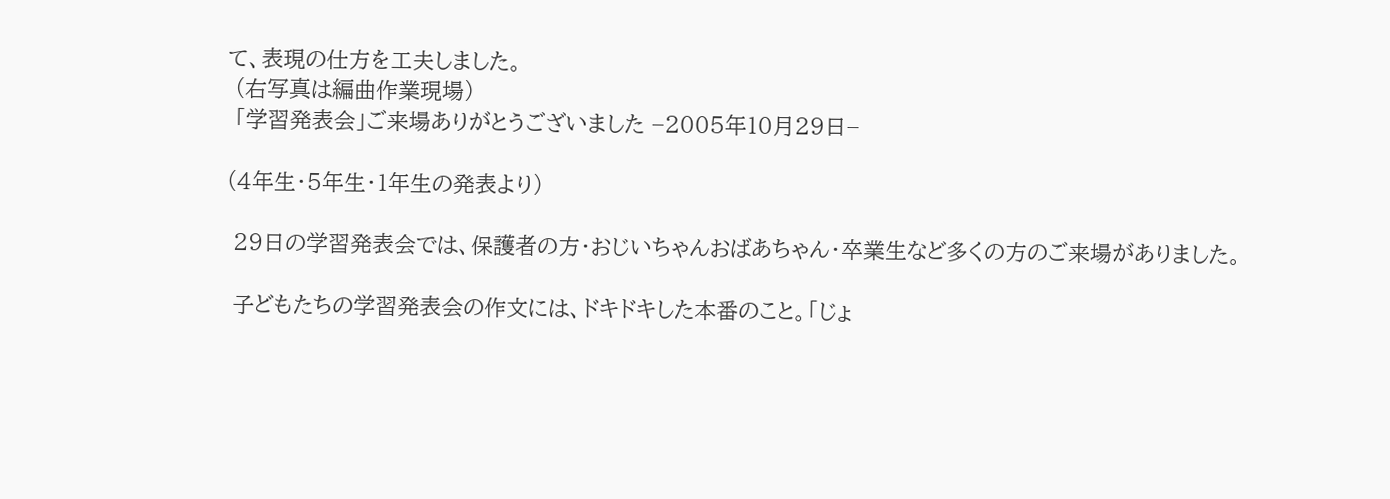て、表現の仕方を工夫しました。
 (右写真は編曲作業現場)
 「学習発表会」ご来場ありがとうございました −2005年10月29日−

(4年生・5年生・1年生の発表より)

 29日の学習発表会では、保護者の方・おじいちゃんおばあちゃん・卒業生など多くの方のご来場がありました。

 子どもたちの学習発表会の作文には、ドキドキした本番のこと。「じょ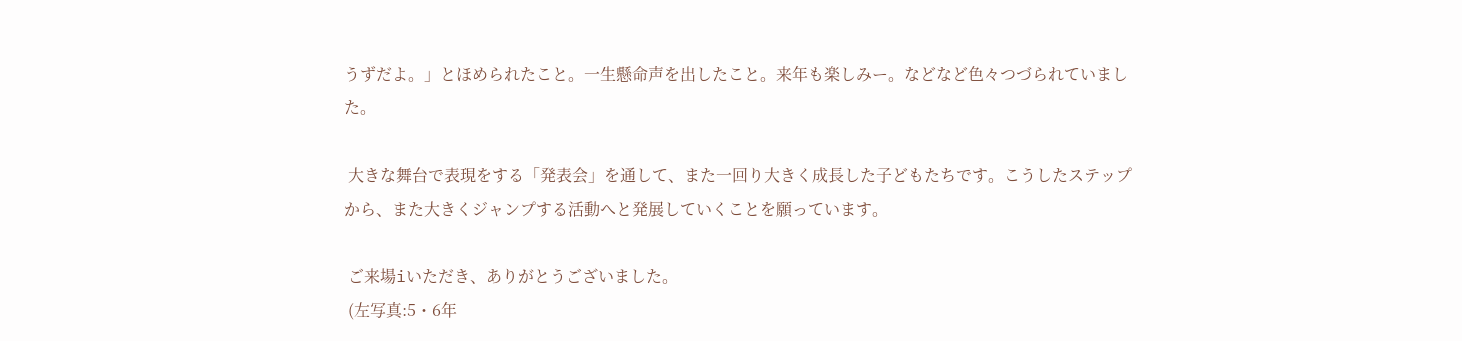うずだよ。」とほめられたこと。一生懸命声を出したこと。来年も楽しみー。などなど色々つづられていました。

 大きな舞台で表現をする「発表会」を通して、また一回り大きく成長した子どもたちです。こうしたステップから、また大きくジャンプする活動へと発展していくことを願っています。

 ご来場iいただき、ありがとうございました。
 (左写真:5・6年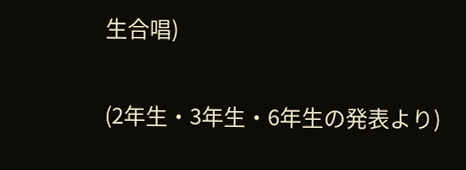生合唱)

(2年生・3年生・6年生の発表より)